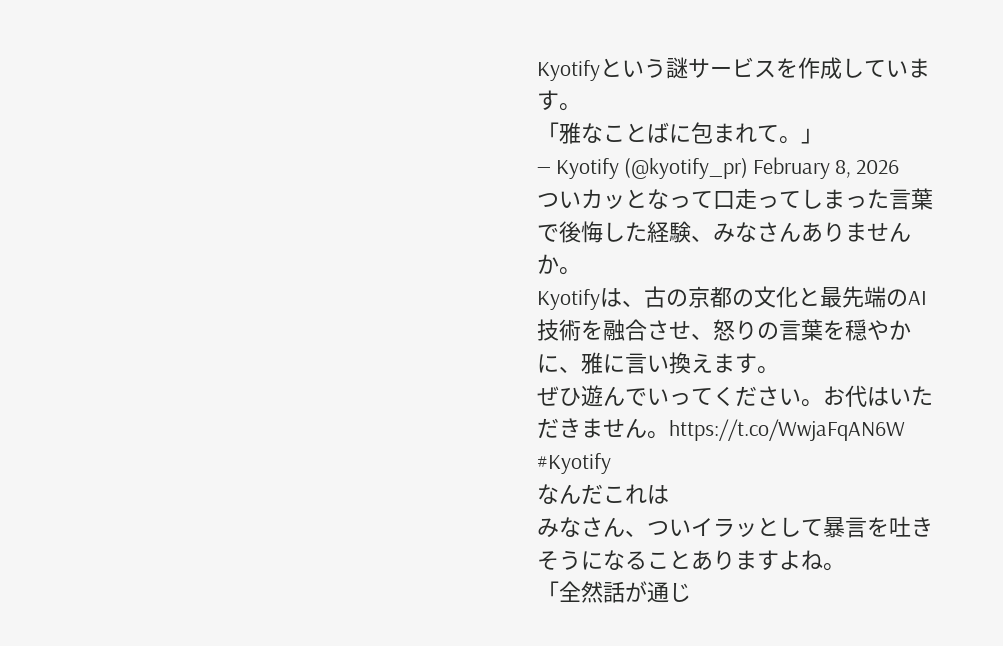Kyotifyという謎サービスを作成しています。
「雅なことばに包まれて。」
— Kyotify (@kyotify_pr) February 8, 2026
ついカッとなって口走ってしまった言葉で後悔した経験、みなさんありませんか。
Kyotifyは、古の京都の文化と最先端のAI技術を融合させ、怒りの言葉を穏やかに、雅に言い換えます。
ぜひ遊んでいってください。お代はいただきません。https://t.co/WwjaFqAN6W #Kyotify
なんだこれは
みなさん、ついイラッとして暴言を吐きそうになることありますよね。
「全然話が通じ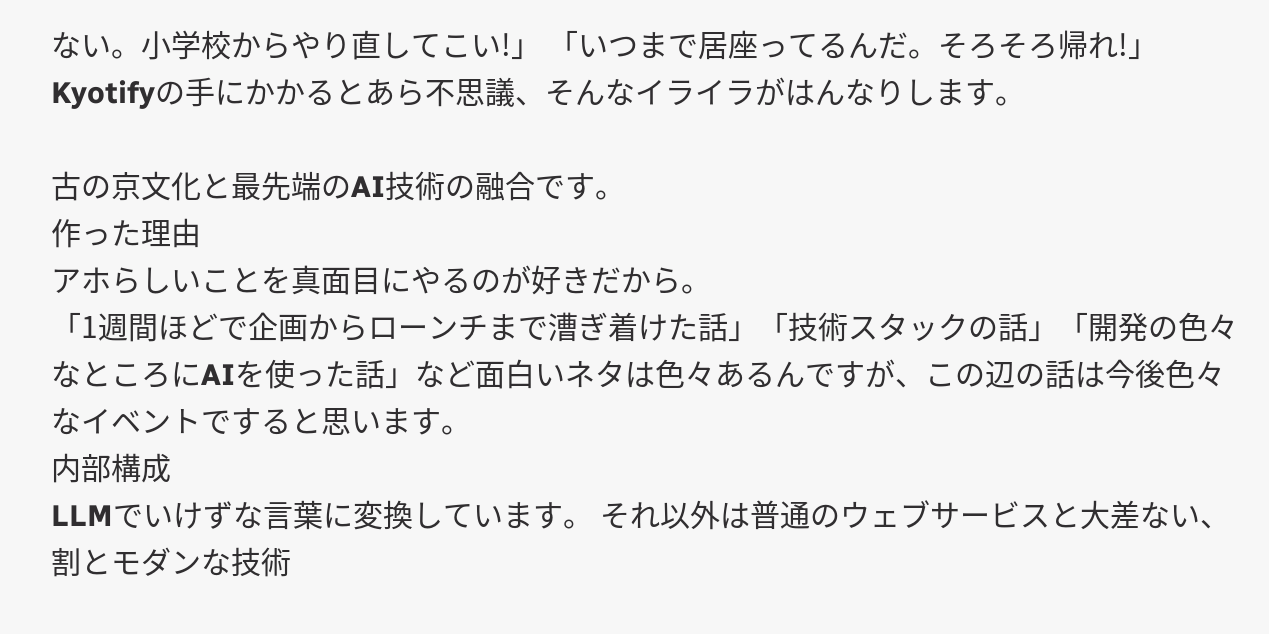ない。小学校からやり直してこい!」 「いつまで居座ってるんだ。そろそろ帰れ!」
Kyotifyの手にかかるとあら不思議、そんなイライラがはんなりします。

古の京文化と最先端のAI技術の融合です。
作った理由
アホらしいことを真面目にやるのが好きだから。
「1週間ほどで企画からローンチまで漕ぎ着けた話」「技術スタックの話」「開発の色々なところにAIを使った話」など面白いネタは色々あるんですが、この辺の話は今後色々なイベントですると思います。
内部構成
LLMでいけずな言葉に変換しています。 それ以外は普通のウェブサービスと大差ない、割とモダンな技術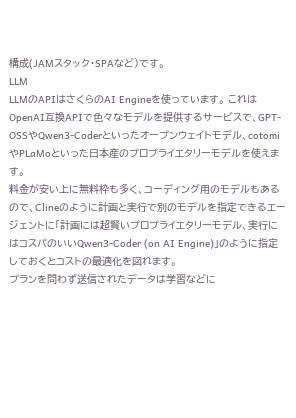構成(JAMスタック・SPAなど)です。
LLM
LLMのAPIはさくらのAI Engineを使っています。 これはOpenAI互換APIで色々なモデルを提供するサービスで、GPT-OSSやQwen3-Coderといったオープンウェイトモデル、cotomiやPLaMoといった日本産のプロプライエタリーモデルを使えます。
料金が安い上に無料枠も多く、コーディング用のモデルもあるので、Clineのように計画と実行で別のモデルを指定できるエージェントに「計画には超賢いプロプライエタリーモデル、実行にはコスパのいいQwen3-Coder (on AI Engine)」のように指定しておくとコストの最適化を図れます。
プランを問わず送信されたデータは学習などに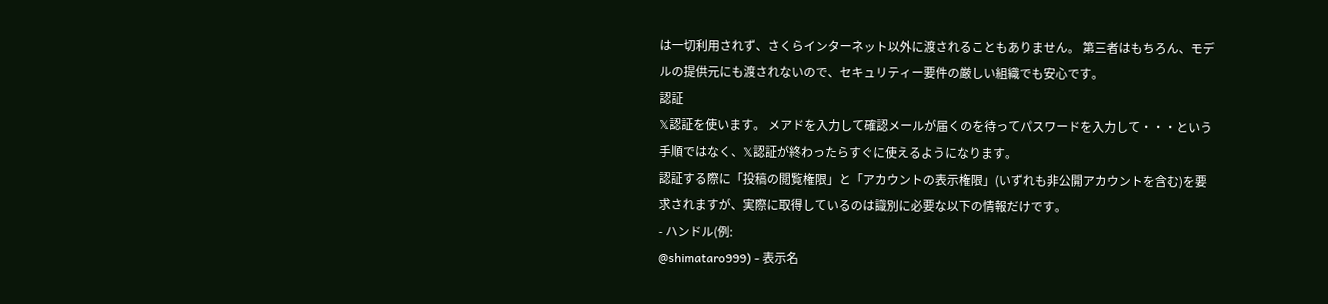は一切利用されず、さくらインターネット以外に渡されることもありません。 第三者はもちろん、モデルの提供元にも渡されないので、セキュリティー要件の厳しい組織でも安心です。
認証
𝕏認証を使います。 メアドを入力して確認メールが届くのを待ってパスワードを入力して・・・という手順ではなく、𝕏認証が終わったらすぐに使えるようになります。
認証する際に「投稿の閲覧権限」と「アカウントの表示権限」(いずれも非公開アカウントを含む)を要求されますが、実際に取得しているのは識別に必要な以下の情報だけです。
- ハンドル(例:
@shimataro999) - 表示名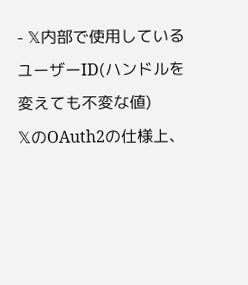- 𝕏内部で使用しているユーザーID(ハンドルを変えても不変な値)
𝕏のOAuth2の仕様上、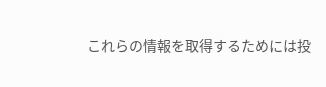これらの情報を取得するためには投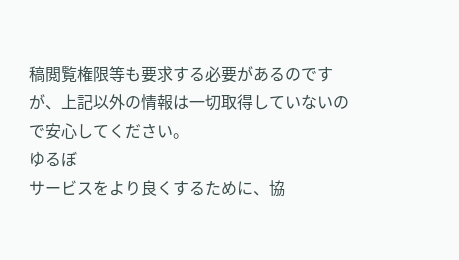稿閲覧権限等も要求する必要があるのですが、上記以外の情報は一切取得していないので安心してください。
ゆるぼ
サービスをより良くするために、協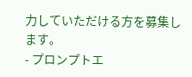力していただける方を募集します。
- プロンプトエ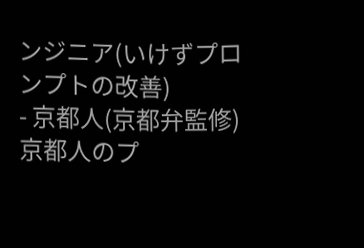ンジニア(いけずプロンプトの改善)
- 京都人(京都弁監修)
京都人のプ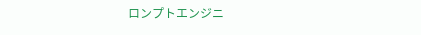ロンプトエンジニ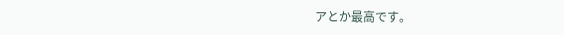アとか最高です。